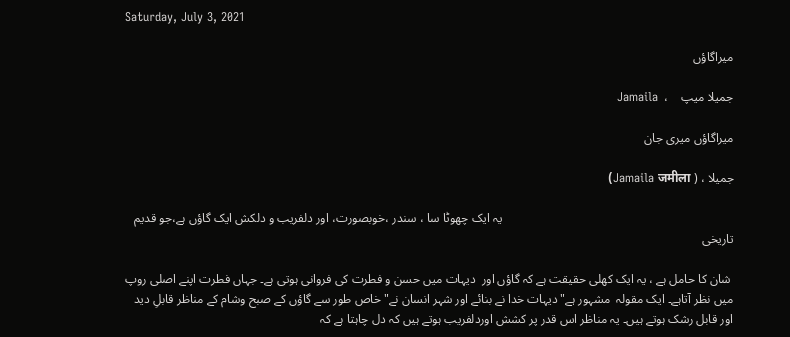Saturday, July 3, 2021

میراگاؤں

جمیلا میپ    ،  Jamaila

میراگاؤں میری جان

جمیلا ، ( Jamaila जमीला)

                                                                          یہ ایک چھوٹا سا ، سندر ،خوبصورت، اور دلفریب و دلکش ایک گاؤں ہے،جو قدیم تاریخی

 شان کا حامل ہے ، یہ ایک کھلی حقیقت ہے کہ گاؤں اور  دیہات میں حسن و فطرت کی فروانی ہوتی ہے۔ جہاں فطرت اپنے اصلی روپ میں نظر آتاہے۔ ایک مقولہ  مشہور ہے"دیہات خدا نے بنائے اور شہر انسان نے"خاص طور سے گاؤں کے صبح وشام کے مناظر قابلِ دید اور قابل رشک ہوتے ہیں۔ یہ مناظر اس قدر پر کشش اوردلفریب ہوتے ہیں کہ دل چاہتا ہے کہ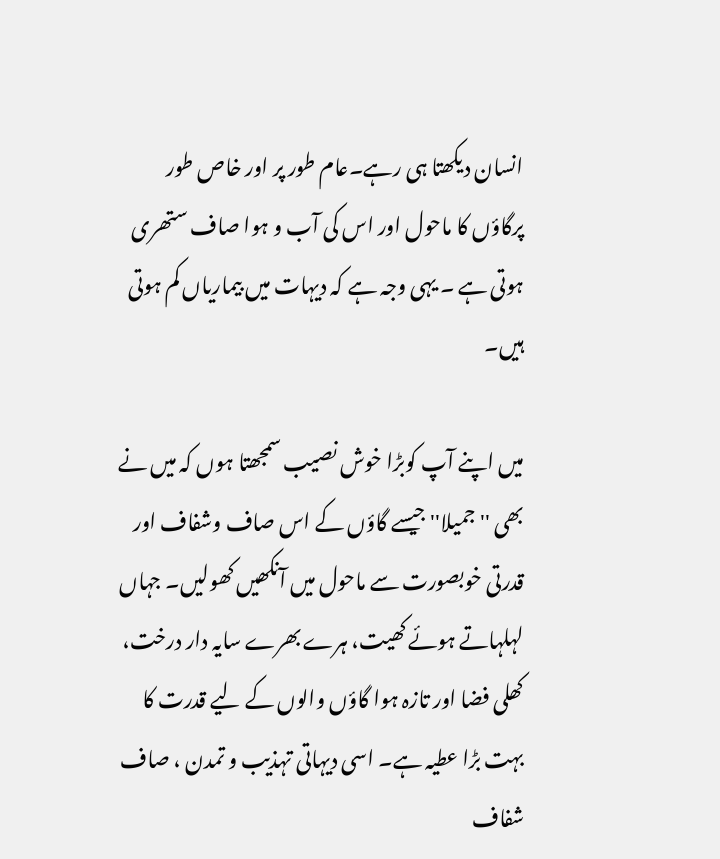انسان دیکھتا ہی رہے۔عام طور پر اور خاص طور پرگاؤں کا ماحول اور اس کی آب و ہوا صاف ستھری ہوتی ہے ۔ یہی وجہ ہے کہ دیہات میں بیماریاں کم ہوتی ہیں۔

میں اپنے آپ کوبڑا خوش نصیب سمجھتا ہوں کہ میں نے بھی ''جمیلا'' جیسے گاؤں کے اس صاف وشفاف اور قدرتی خوبصورت سے ماحول میں آنکھیں کھولیں۔ جہاں لہلہاتے ہوئے کھیت، ہرے بھرے سایہ دار درخت، کھلی فضا اور تازہ ہوا گاؤں والوں کے لیے قدرت کا بہت بڑا عطیہ ہے۔ اسی دیہاتی تہذیب و تمدن ، صاف شفاف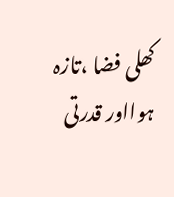کھلی فضا ،تازہ ہوااور قدرتی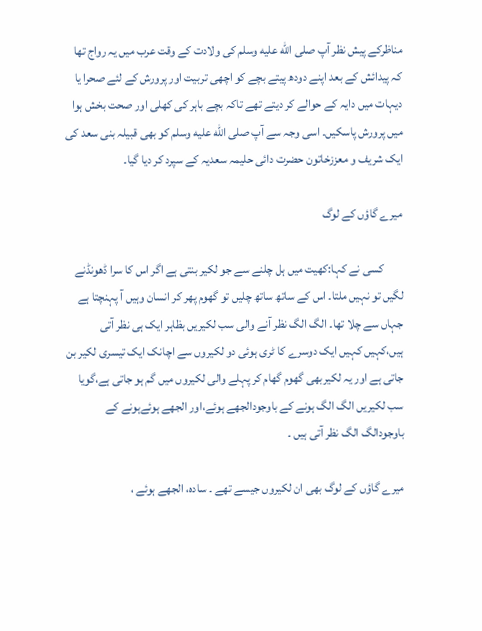مناظرکے پیش نظر آپ صلى الله عليه وسلم کی ولادت کے وقت عرب میں یہ رواج تھا کہ پیدائش کے بعد اپنے دودھ پیتے بچے کو اچھی تربیت اور پرورش کے لئے صحرا یا دیہات میں دایہ کے حوالے کر دیتے تھے تاکہ بچے باہر کی کھلی اور صحت بخش ہوا میں پرورش پاسکیں۔ اسی وجہ سے آپ صلى الله عليه وسلم کو بھی قبیلہ بنی سعد کی ایک شریف و معززخاتون حضرت دائی حلیمہ سعدیہ کے سپرد کر دیا گیا۔

میرے گاؤں کے لوگ

        کسی نے کہا:کھیت میں ہل چلنے سے جو لکیر بنتی ہے اگر اس کا سرا ڈھونڈنے لگیں تو نہیں ملتا۔ اس کے ساتھ ساتھ چلیں تو گھوم پھر کر انسان وہیں آ پہنچتا ہے جہاں سے چلا تھا۔ الگ الگ نظر آنے والی سب لکیریں بظاہر ایک ہی نظر آتی ہیں،کہیں کہیں ایک دوسرے کا ٹری ہوئی دو لکیروں سے اچانک ایک تیسری لکیر بن جاتی ہے اور یہ لکیربھی گھوم گھام کر پہلے والی لکیروں میں گم ہو جاتی ہے،گویا سب لکیریں الگ الگ ہونے کے باوجودالجھے ہوئے،اور الجھے ہوئےہونے کے باوجودالگ الگ نظر آتی ہیں ۔

میرے گاؤں کے لوگ بھی ان لکیروں جیسے تھے ۔ سادہ، الجھے ہوئے ،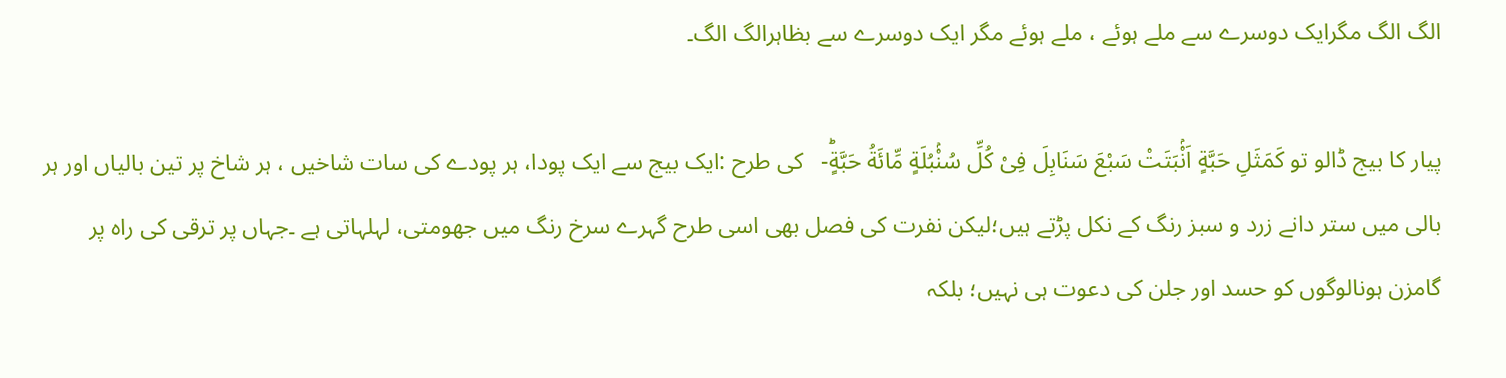الگ الگ مگرایک دوسرے سے ملے ہوئے ، ملے ہوئے مگر ایک دوسرے سے بظاہرالگ الگ۔

پیار کا بیج ڈالو تو كَمَثَلِ حَبَّةٍ اَنْۢبَتَتْ سَبْعَ سَنَابِلَ فِیْ كُلِّ سُنْۢبُلَةٍ مِّائَةُ حَبَّةٍؕ-   کی طرح :ایک بیج سے ایک پودا، ہر پودے کی سات شاخیں ، ہر شاخ پر تین بالیاں اور ہر بالی میں ستر دانے زرد و سبز رنگ کے نکل پڑتے ہیں؛لیکن نفرت کی فصل بھی اسی طرح گہرے سرخ رنگ میں جھومتی، لہلہاتی ہے ۔جہاں پر ترقی کی راہ پر گامزن ہونالوگوں کو حسد اور جلن کی دعوت ہی نہیں؛ بلکہ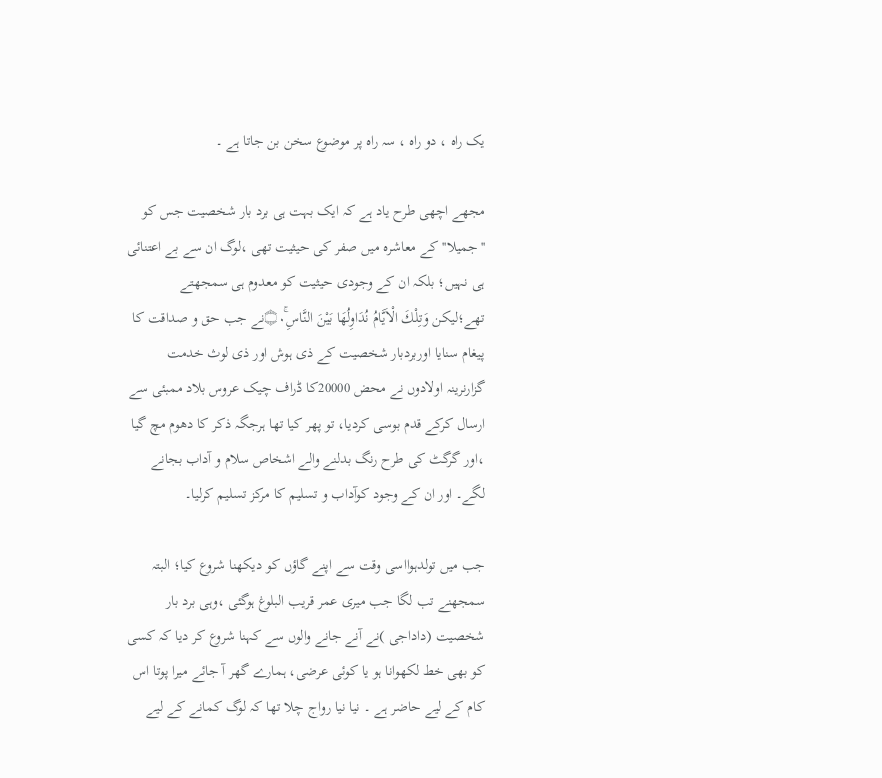یک راہ ، دو راہ ، سہ راہ پر موضوع سخن بن جاتا ہے ۔

مجھے اچھی طرح یاد ہے کہ ایک بہت ہی برد بار شخصیت جس کو ''جمیلا'' کے معاشرہ میں صفر کی حیثیت تھی ،لوگ ان سے بے اعتنائی ہی نہیں؛ بلکہ ان کے وجودی حیثیت کو معدوم ہی سمجھتے تھے؛لیکن وَتِلْكَ الْاَيَّامُ نُدَاوِلُھَا بَيْنَ النَّاسِ۝۰ۚنے جب حق و صداقت کا پیغام سنایا اوربردبار شخصیت کے ذی ہوش اور ذی لوث خدمت گزارنرینہ اولادوں نے محض 20000کا ڈراف چیک عروس بلاد ممبئی سے ارسال کرکے قدم بوسی کردیا، تو پھر کیا تھا ہرجگہ ذکر کا دھوم مچ گیا ،اور گرگٹ کی طرح رنگ بدلنے والے اشخاص سلام و آداب بجانے لگے۔ اور ان کے وجود کوآداب و تسلیم کا مرکز تسلیم کرلیا۔

جب میں تولدہوااسی وقت سے اپنے گاؤں کو دیکھنا شروع کیا؛ البتہ سمجھنے تب لگا جب میری عمر قریب البلوغ ہوگئی ،وہی برد بار شخصیت (داداجی )نے آنے جانے والوں سے کہنا شروع کر دیا کہ کسی کو بھی خط لکھوانا ہو یا کوئی عرضی، ہمارے گھر آ جائے میرا پوتا اس کام کے لیے حاضر ہے ۔ نیا نیا رواج چلا تھا کہ لوگ کمانے کے لیے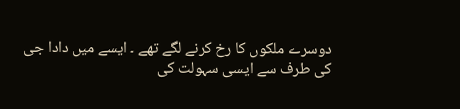دوسرے ملکوں کا رخ کرنے لگے تھے ۔ ایسے میں دادا جی کی طرف سے ایسی سہولت کی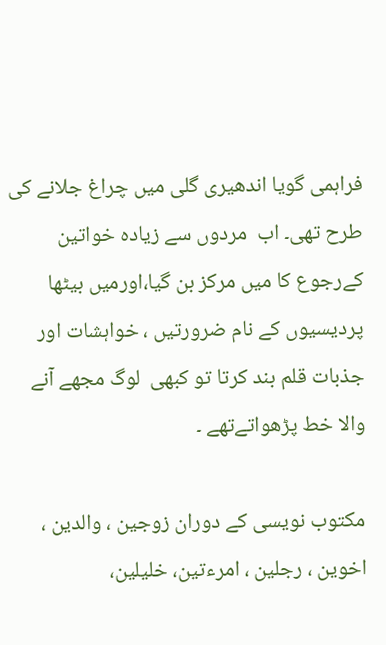فراہمی گویا اندھیری گلی میں چراغ جلانے کی طرح تھی۔ اب  مردوں سے زیادہ خواتین کےرجوع کا میں مرکز بن گیا،اورمیں بیٹھا پردیسیوں کے نام ضرورتیں ، خواہشات اور جذبات قلم بند کرتا تو کبھی  لوگ مجھے آنے والا خط پڑھواتےتھے ۔

مکتوب نویسی کے دوران زوجین ، والدین ، اخوین ، رجلین ، امرءتین، خلیلین،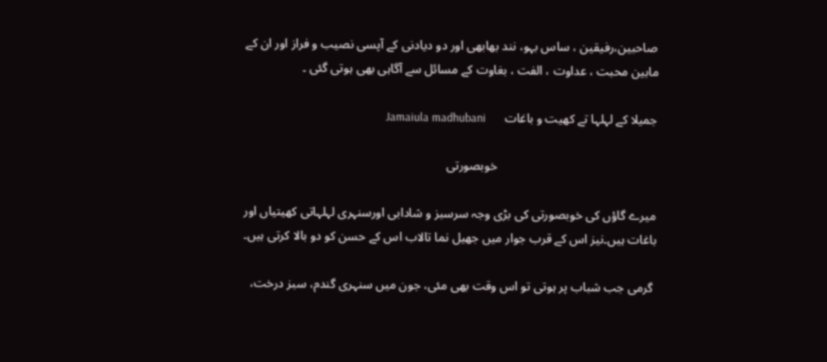صاحبین،رفیقین ، ساس بہو، نند بھابھی اور دو دیادنی کے آپسی نصیب و فراز اور ان کے مابین محبت ، عداوت ، الفت ، بغاوت کے مسائل سے آگاہی بھی ہوتی گئی ۔

جمیلا کے لہلہا تے کھیت و باغات      Jamaiula madhubani

                                                   خوبصورتی

میرے گاؤں کی خوبصورتی کی بڑی وجہ سرسبز و شادابی اورسنہری لہلہاتی کھیتیاں اور باغات ہیں۔نیز اس کے قرب جوار میں جھیل نما تالاب اس کے حسن کو دو بالا کرتی ہیں۔

 گرمی جب شباب پر ہوتی تو اس وقت بھی مئی، جون میں سنہری گندم، سبز درخت،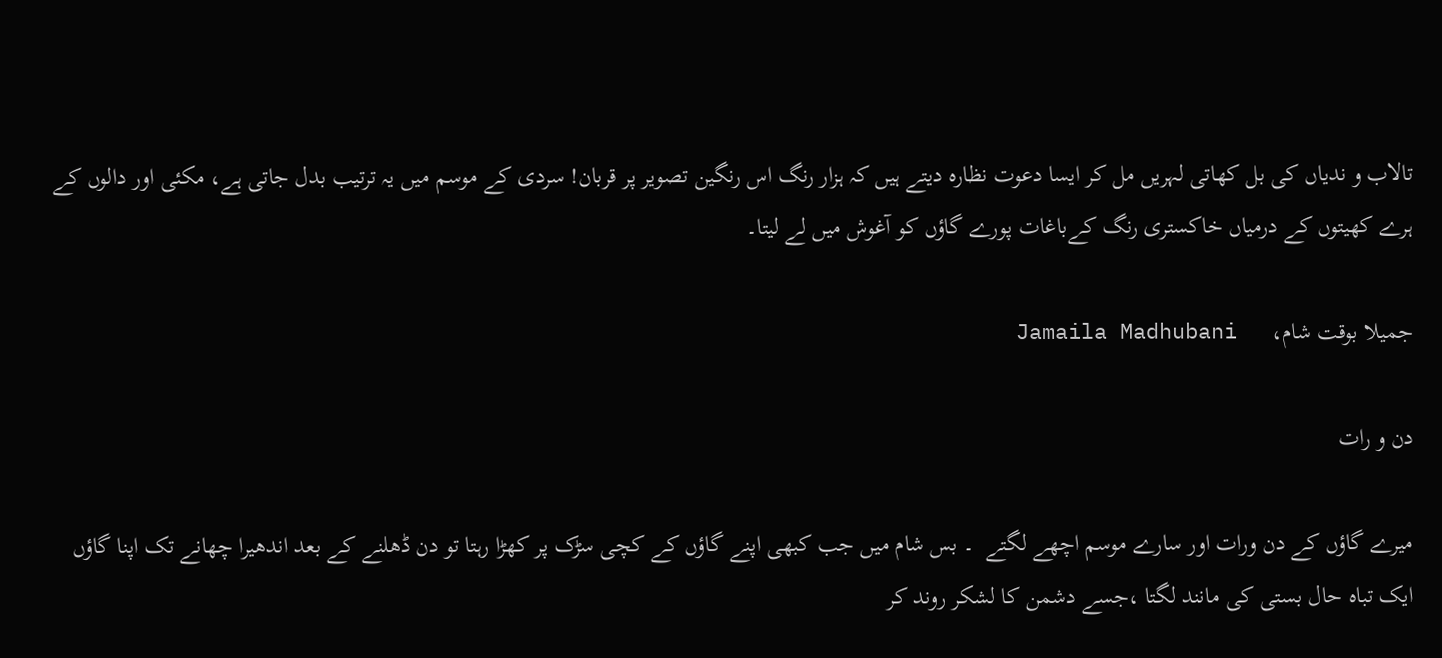تالاب و ندیاں کی بل کھاتی لہریں مل کر ایسا دعوت نظارہ دیتے ہیں کہ ہزار رنگ اس رنگین تصویر پر قربان! سردی کے موسم میں یہ ترتیب بدل جاتی ہے، مکئی اور دالوں کے ہرے کھیتوں کے درمیاں خاکستری رنگ کےباغات پورے گاؤں کو آغوش میں لے لیتا۔

جمیلا بوقت شام،      Jamaila Madhubani

دن و رات

میرے گاؤں کے دن ورات اور سارے موسم اچھے لگتے  ۔ بس شام میں جب کبھی اپنے گاؤں کے کچی سڑک پر کھڑا رہتا تو دن ڈھلنے کے بعد اندھیرا چھانے تک اپنا گاؤں ایک تباہ حال بستی کی مانند لگتا ،جسے دشمن کا لشکر روند کر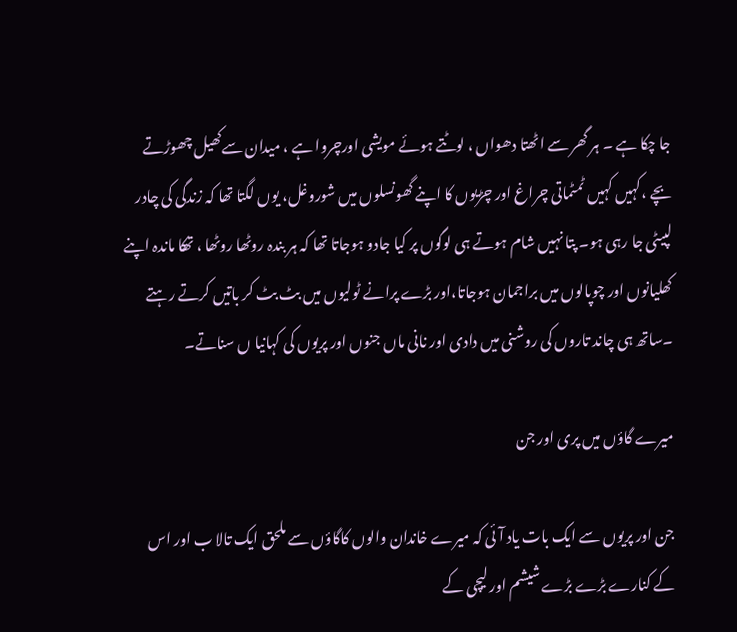جا چکا ہے ۔ ہر گھر سے اٹھتا دھواں ، لوٹتے ہوئے مویشی اورچروا ہے ، میدان سےکھیل چھوڑتے بچے ،کہیں کہیں ٹمٹماتی چراغ اور چڑیوں کا اپنے گھونسلوں میں شوروغل، یوں لگتا تھا کہ زندگی کی چادر لپیٹی جا رہی ہو۔ پتا نہیں شام ہوتے ہی لوگوں پر کیا جادو ہوجاتا تھا کہ ہر بندہ روٹھا روٹھا ، تھکا ماندہ اپنے کھلیانوں اور چوپالوں میں براجمان ہوجاتا،اور بڑے پرانے ٹولیوں میں بٹ بٹ کر باتیں کرتے رہتے ۔ساتھ ہی چاند تاروں کی روشنی میں دادی اور نانی ماں جنوں اور پریوں کی کہانیا ں سناتے۔

میرے گاؤں میں پری اور جن

جن اور پریوں سے ایک بات یاد آئی کہ میرے خاندان والوں کاگاؤں سے ملحق ایک تالا ب اور اس کے کنارے بڑے بڑے شیشم اور لیچی کے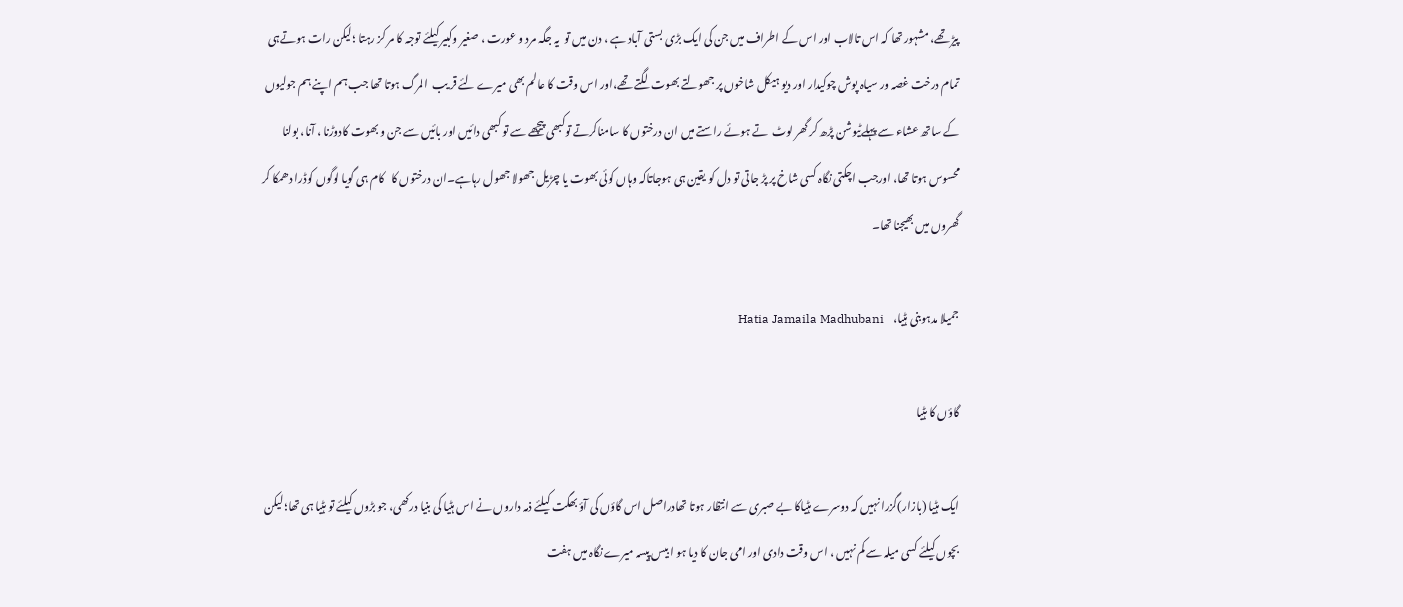پیڑ تھے، مشہور تھا کہ اس تالاب اور اس کے اطراف میں جن کی ایک بڑی بستی آباد ہے ، دن میں تو  یہ جگہ مرد و عورت ، صغیر وکبیر کیلئے توجہ کا مر کز رہتا ؛لیکن رات ہوتےہی تمام درخت غصہ ور سیاہ پوش چوکیدار اور دیو ہیکل شاخوں پر جھولتے بھوت  لگتے تھے،اور اس وقت کا عالم بھی میرے لئے قر یب  المرگ ہوتا تھا جب ہم اپنے ہم جولیوں کے ساتھ عشاء سے پہلےٹیوشن پڑھ کر گھر لوٹ  تے ہوئے راستے میں ان درختوں کا سامناکرتے توکبھی پیچھے سے تو کبھی دائیں اور بائیں سے جن و بھوت کادوڑنا ، آنا، بولنا محسوس ہوتا تھا، اورجب اچکتی نگاہ کسی شاخ پر پڑ جاتی تو دل کو یقین ہی ہوجاتاکہ وہاں کوئی بھوت یا چڑیل جھولا جھول رہاہے۔ان درختوں کا   کام ہی گویا لوگوں کوڈرا دھمکا کر گھروں میں بھیجنا تھا۔

جمیلا مدہوبنی ہٹیا،    Hatia Jamaila Madhubani

گاؤں کا ہٹیا

ایک ہٹیا (بازار)گزرا نہیں کہ دوسرے ہٹیاکا بے صبری سے انتظار ہوتا تھادراصل اس گاؤں کی آؤ بھگت کیلئے ذمہ داروں نے اس ہٹیا کی بنیا درکھی، جو بڑوں کیلئے تو ہٹیا ہی تھا؛ لیکن بچوں کیلئے کسی میلہ سے کم نہیں ، اس وقت دادی اور امی جان کا دیا ہو ا بیس پیسہ میرے نگاہ میں ہفت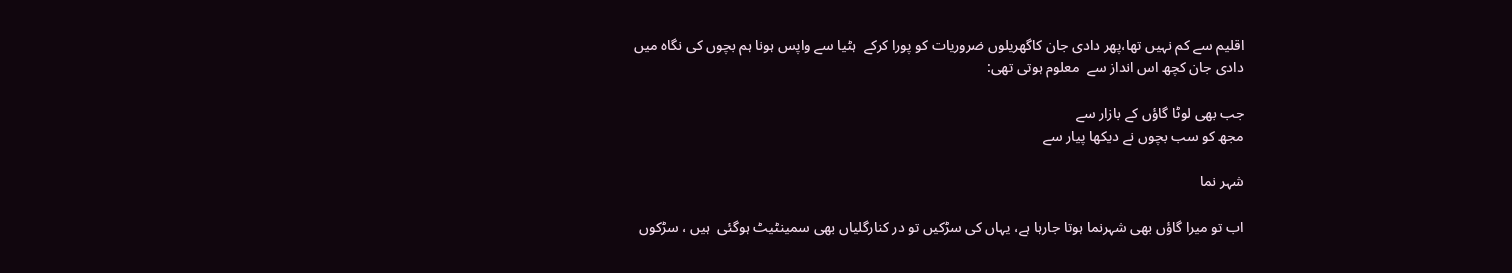اقلیم سے کم نہیں تھا،پھر دادی جان کاگھریلوں ضروریات کو پورا کرکے  ہٹیا سے واپس ہونا ہم بچوں کی نگاہ میں دادی جان کچھ اس انداز سے  معلوم ہوتی تھی:

جب بھی لوٹا گاؤں کے بازار سے
مجھ کو سب بچوں نے دیکھا پیار سے

شہر نما

اب تو میرا گاؤں بھی شہرنما ہوتا جارہا ہے، یہاں کی سڑکیں تو در کنارگلیاں بھی سمینٹیٹ ہوگئی  ہیں ، سڑکوں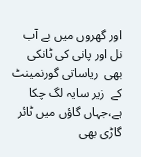اور گھروں میں بے آب نل اور پانی کی ٹانکی  بھی  ریاساتی گورنمینٹ کے  زیر سایہ لگ چکا ہے،جہاں گاؤں میں ٹائر گاڑی بھی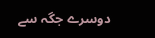دوسرے جگہ سے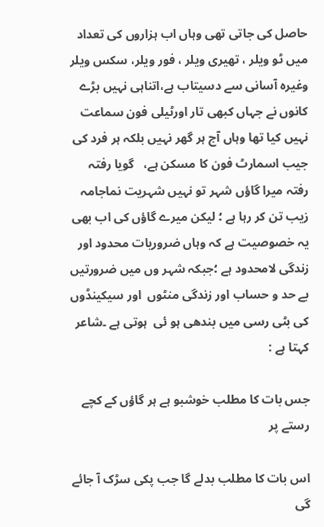حاصل کی جاتی تھی وہاں اب ہزاروں کی تعداد میں ٹو ویلر ، تھیری ویلر ، فور ویلر، سکس ویلر وغیرہ آسانی سے دسیتاب ہے،اتناہی نہیں بڑے کانوں نے جہاں کبھی تار اورٹیلی فون سماعت نہیں کیا تھا وہاں آج ہر گھر نہیں بلکہ ہر فرد کی جیب اسمارٹ فون کا مسکن ہے،   گویا رفتہ رفتہ میرا گاؤں شہر تو نہیں شہریت نماجامہ زیب تن کر رہا ہے ؛ لیکن میرے گاؤں کی اب بھی یہ خصوصیت ہے کہ وہاں ضروریات محدود اور زندگی لامحدود ہے ؛جبکہ شہر وں میں ضرورتیں بے حد و حساب اور زندگی منٹوں  اور سیکینڈوں کی بٹی رسی میں بندھی ہو ئی  ہوتی ہے ۔شاعر کہتا ہے :

جس بات کا مطلب خوشبو ہے ہر گاؤں کے کچے رستے پر

اس بات کا مطلب بدلے گا جب پکی سڑک آ جائے گی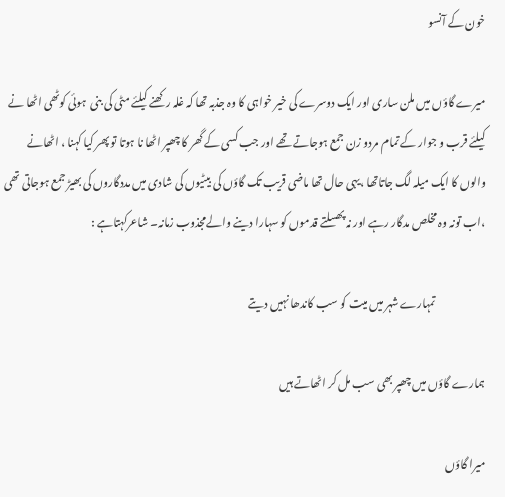خون کے آنسو

میرے گاؤں میں ملن ساری اور ایک دوسرے کی خیر خواہی کا وہ جذبہ تھا کہ غلہ رکھنے کیلئے مٹی کی بنی  ہوئی کوٹھی اٹھا نے کیلئے قرب و جوار کے تمام مردو زن جمع ہوجاتے تھے اور جب کسی کے گھر کا چھپر اٹھا نا ہوتا تو پھر کیا کہنا ، اٹھانے والوں کا ایک میلہ لگ جاتاتھا ،یہی حال تھا ماضی قریب تک گاؤں کی بیٹیوں کی شادی میں مددگاروں کی بھیڑ جمع ہوجاتی تھی ،اب تونہ وہ مخلص مدگار رہے اور نہ پھسلتے قدموں کو سہارا دینے والےمجذوب زمانہ۔ شاعرکہتاہے :

                       تمہارے شہر میں میت کو سب کاندھا نہیں دیتے

ہمارے گاؤں میں چھپر بھی سب مل کر اٹھاتے ہیں

میرا گاؤں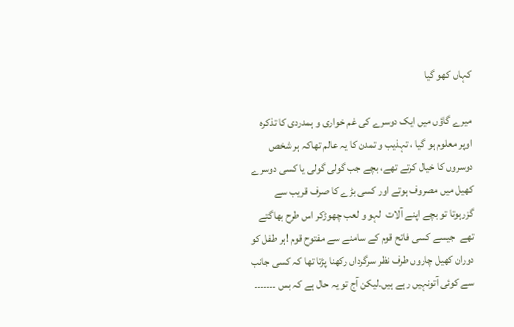کہاں کھو گیا

میرے گاؤں میں ایک دوسرے کی غم خواری و ہمدردی کا تذکرہ اوپر معلوم ہو گیا ، تہذیب و تمدن کا یہ عالم تھاکہ ہر شخص دوسروں کا خیال کرتے تھے، بچے جب گولی گولی یا کسی دوسرے کھیل میں مصروف ہوتے اور کسی بڑے کا صرف قریب سے گزرہوتا تو بچے اپنے آلات  لہو و لعب چھوڑکر اس طرح بھاگتے تھے  جیسے کسی فاتح قوم کے سامنے سے مفتوح قوم !ہر طفل کو دوران کھیل چاروں طرف نظر سرگرداں رکھنا پڑتا تھا کہ کسی جانب سے کوئی آتونہیں رہے ہیں۔لیکن آج تو یہ حال ہے کہ بس ۔۔۔۔۔۔۔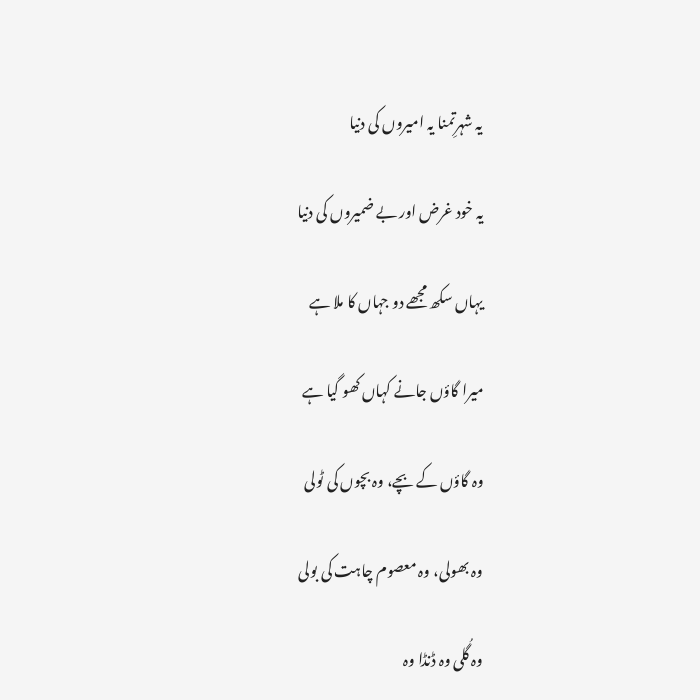یہ شہرِتمنا یہ امیروں کی دنیا

یہ خود غرض اور بے ضمیروں کی دنیا

یہاں سکھ مجھے دو جہاں کا ملا ہے

میرا گاؤں جانے کہاں کھو گیا ہے

وہ گاؤں کے بچے، وہ بچوں کی ٹولی

وہ بھولی، وہ معصوم چاہت کی بولی

وہ گُلی وہ ڈنڈا وہ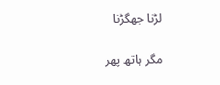لڑنا جھگڑنا

مگر ہاتھ پھر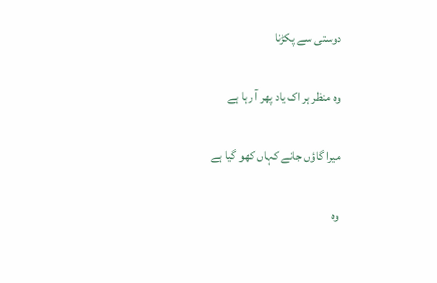دوستی سے پکڑنا

وہ منظر ہر اک یاد پھر آ رہا ہے

میرا گاؤں جانے کہاں کھو گیا ہے

وہ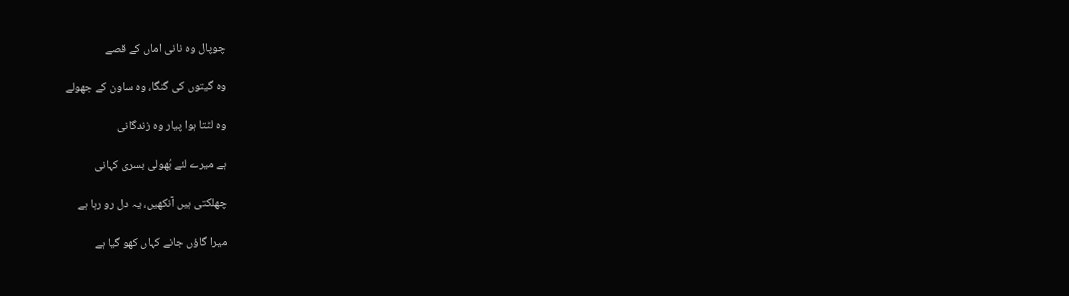چوپال وہ نانی اماں کے قصے

وہ گیتوں کی گنگا، وہ ساون کے جھولے

وہ لٹتا ہوا پیار وہ زندگانی

ہے میرے لئے بُھولی بسری کہانی

چھلکتی ہیں آنکھیں، یہ دل رو رہا ہے

میرا گاؤں جانے کہاں کھو گیا ہے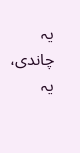یہ چاندی، یہ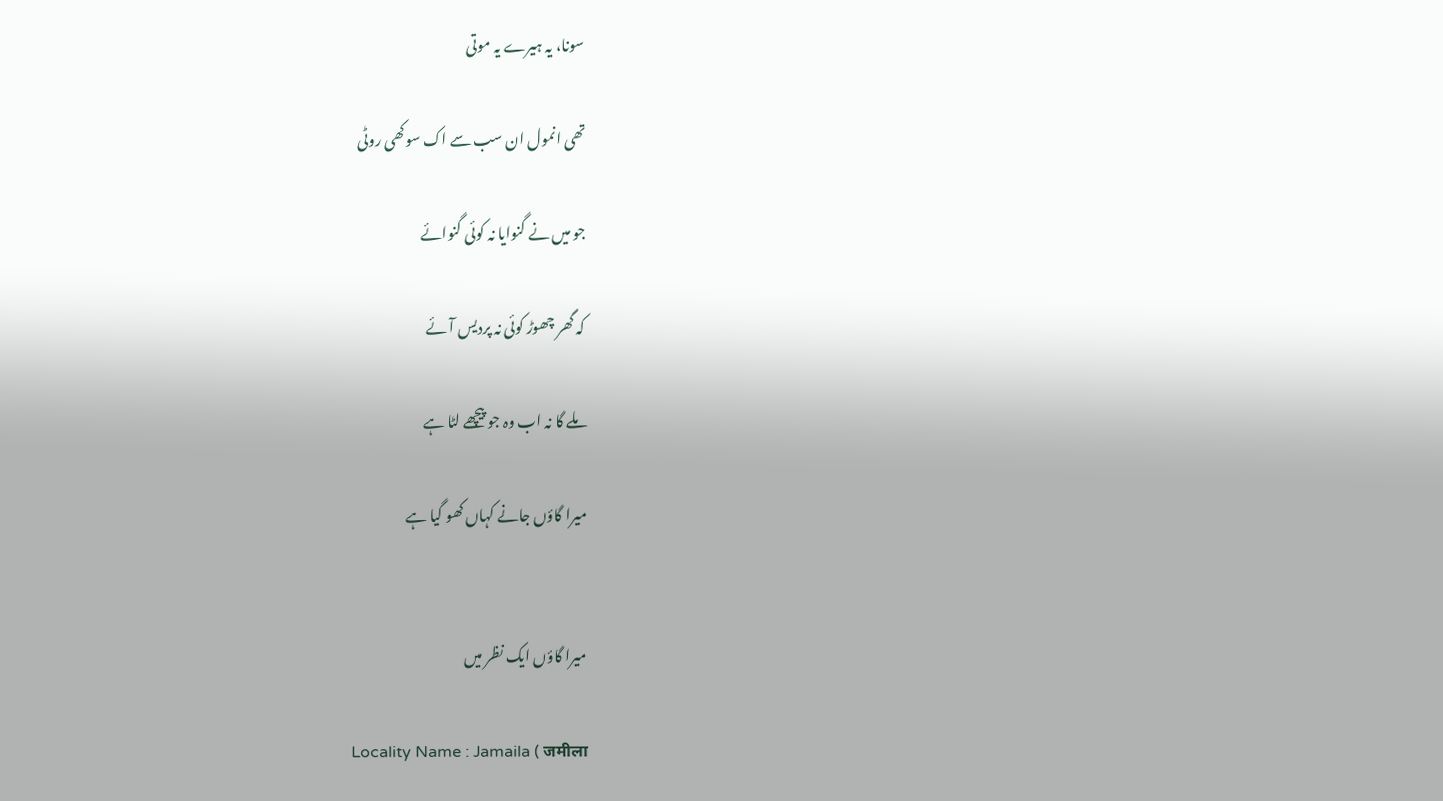سونا، یہ ہیرے یہ موتی

تھی انمول ان سب سے اک سوکھی روٹی

جو میں نے گنوایا نہ کوئی گنوائے

کہ گھر چھوڑ کوئی نہ پردیس آئے

ملے گا نہ اب وہ جو پیچھے لٹا ہے

میرا گاؤں جانے کہاں کھو گیا ہے


میرا گاؤں ایک نظر میں

Locality Name : Jamaila ( जमीला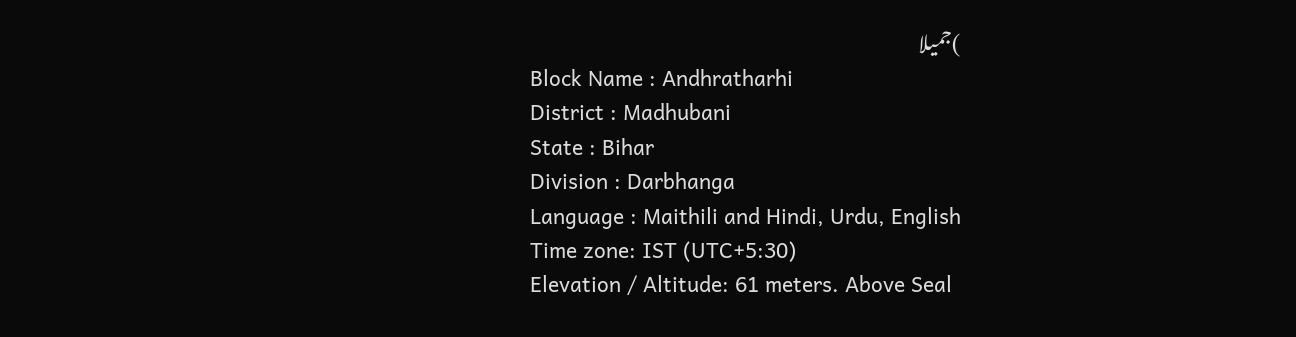)جمیلا
Block Name : Andhratharhi
District : Madhubani
State : Bihar
Division : Darbhanga
Language : Maithili and Hindi, Urdu, English
Time zone: IST (UTC+5:30)
Elevation / Altitude: 61 meters. Above Seal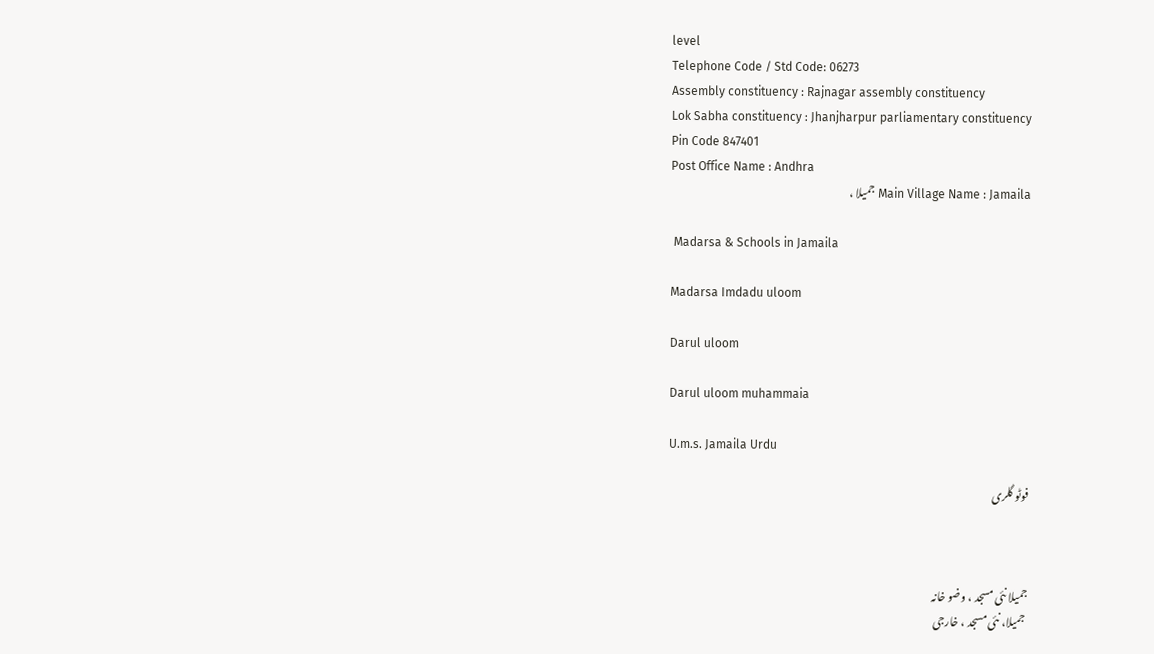level
Telephone Code / Std Code: 06273
Assembly constituency : Rajnagar assembly constituency
Lok Sabha constituency : Jhanjharpur parliamentary constituency
Pin Code 847401
Post Office Name : Andhra
Main Village Name : Jamaila جمیلا ،

 Madarsa & Schools in Jamaila

Madarsa Imdadu uloom

Darul uloom

Darul uloom muhammaia

U.m.s. Jamaila Urdu

فوٹو گلری



جمیلا نئی مسجد ، وضو خانہ
 جمیلا، نئی مسجد ، خارجی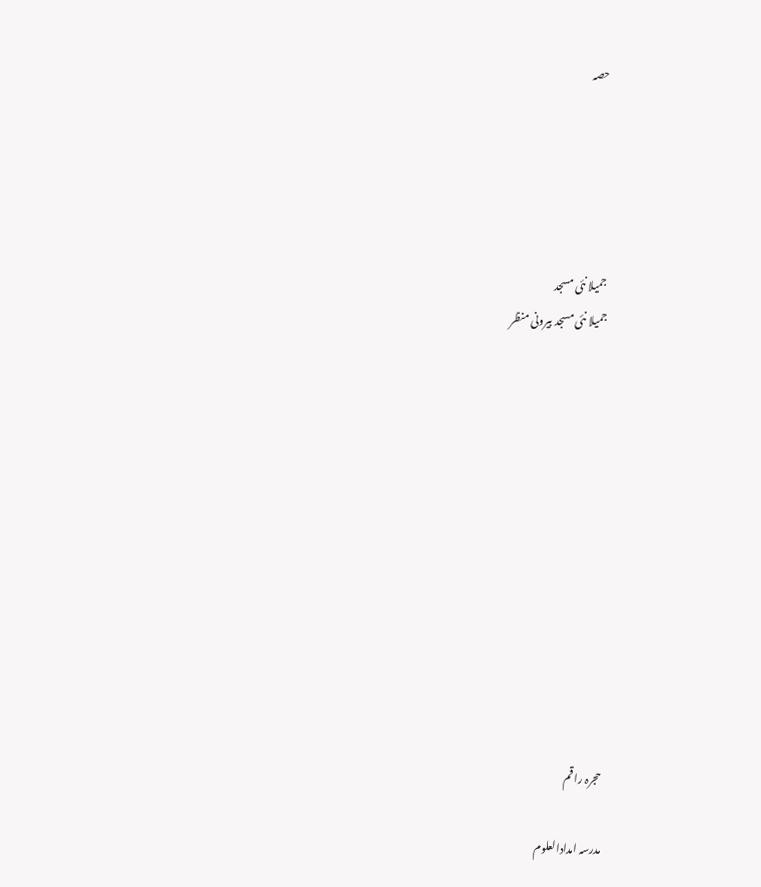حصہ





جمیلا نئی مسجد
جمیلا نئی مسجد بیرونی منظر












حجرہ راقم

مدرسہ امدادالعلوم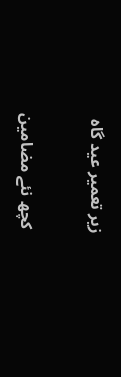زیر تعمیر عید گاہ

 کچھ نئے مضامین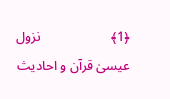﴿1﴾                     نزول عیسیٰ قرآن و احادیث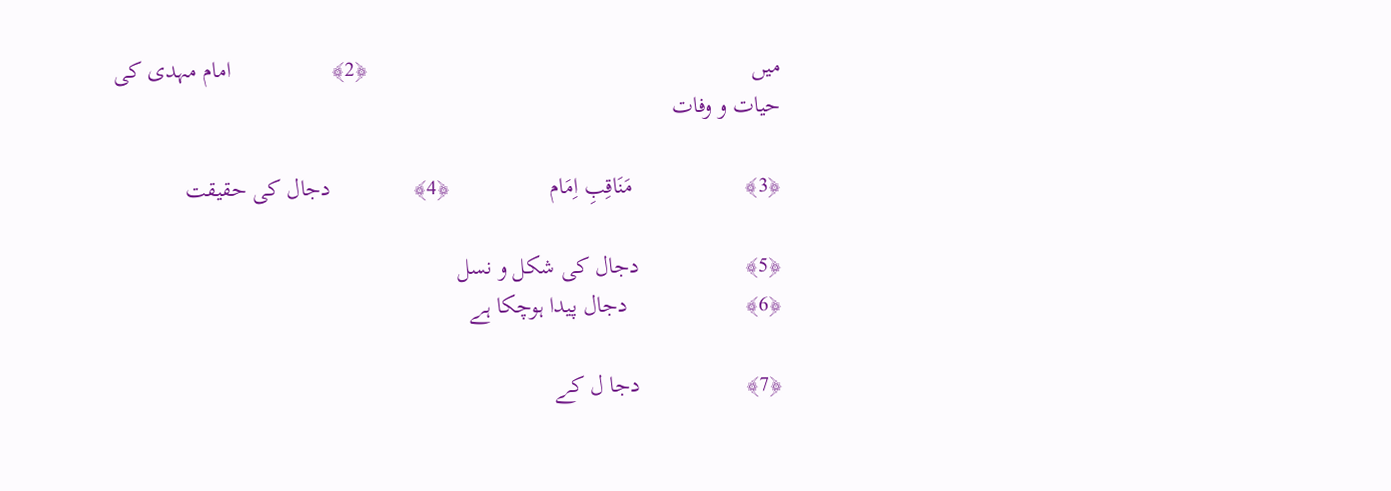میں                                                                 ﴿2﴾                 امام مہدی کی حیات و وفات

﴿3﴾                   مَنَاقِبِ اِمَام                 ﴿4﴾              دجال کی حقیقت

﴿5﴾                  دجال کی شکل و نسل                                                                                                                                                                                                                                                                                                                                                                                   ﴿6﴾                    دجال پیدا ہوچکا ہے

﴿7﴾                  دجا ل کے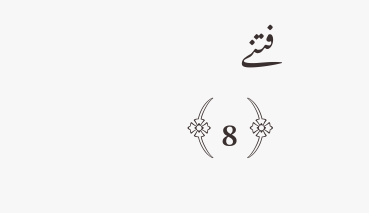فتنے                                                                                                             ﴿8﴾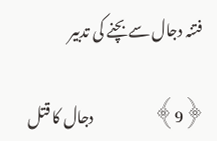فتنہ دجال سے بچنے کی تدبیر

﴿9﴾                     دجال کا قتل